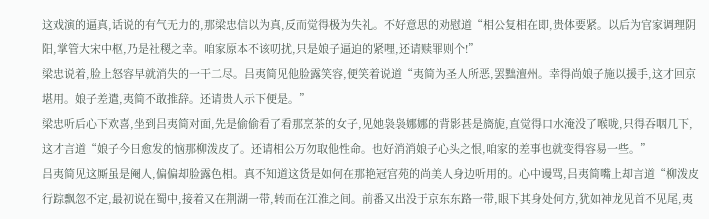这戏演的逼真,话说的有气无力的,那梁忠信以为真,反而觉得极为失礼。不好意思的劝慰道“相公复相在即,贵体要紧。以后为官家调理阴阳,掌管大宋中枢,乃是社稷之幸。咱家原本不该叨扰,只是娘子逼迫的紧哩,还请赎罪则个!”
梁忠说着,脸上怒容早就消失的一干二尽。吕夷简见他脸露笑容,便笑着说道“夷简为圣人所恶,罢黜澶州。幸得尚娘子施以援手,这才回京堪用。娘子差遣,夷简不敢推辞。还请贵人示下便是。”
梁忠听后心下欢喜,坐到吕夷简对面,先是偷偷看了看那烹茶的女子,见她袅袅娜娜的背影甚是旖旎,直觉得口水淹没了喉咙,只得吞咽几下,这才言道“娘子今日愈发的恼那柳泼皮了。还请相公万勿取他性命。也好消消娘子心头之恨,咱家的差事也就变得容易一些。”
吕夷简见这厮虽是阉人,偏偏却脸露色相。真不知道这货是如何在那艳冠宫苑的尚美人身边听用的。心中谩骂,吕夷简嘴上却言道“柳泼皮行踪飘忽不定,最初说在蜀中,接着又在荆湖一带,转而在江淮之间。前番又出没于京东东路一带,眼下其身处何方,犹如神龙见首不见尾,夷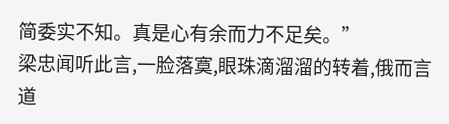简委实不知。真是心有余而力不足矣。”
梁忠闻听此言,一脸落寞,眼珠滴溜溜的转着,俄而言道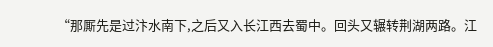“那厮先是过汴水南下,之后又入长江西去蜀中。回头又辗转荆湖两路。江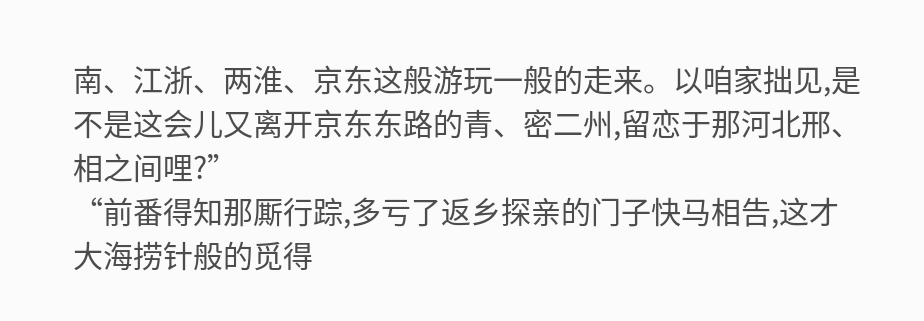南、江浙、两淮、京东这般游玩一般的走来。以咱家拙见,是不是这会儿又离开京东东路的青、密二州,留恋于那河北邢、相之间哩?”
“前番得知那厮行踪,多亏了返乡探亲的门子快马相告,这才大海捞针般的觅得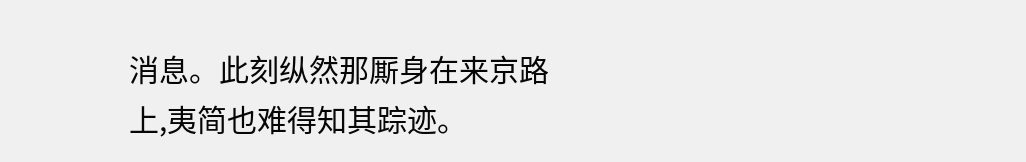消息。此刻纵然那厮身在来京路上,夷简也难得知其踪迹。